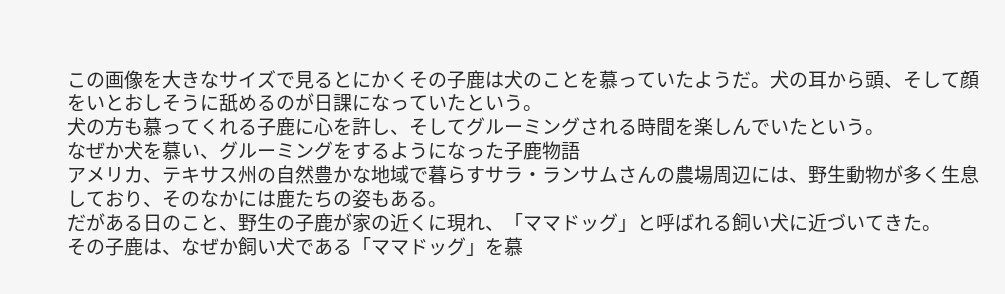この画像を大きなサイズで見るとにかくその子鹿は犬のことを慕っていたようだ。犬の耳から頭、そして顔をいとおしそうに舐めるのが日課になっていたという。
犬の方も慕ってくれる子鹿に心を許し、そしてグルーミングされる時間を楽しんでいたという。
なぜか犬を慕い、グルーミングをするようになった子鹿物語
アメリカ、テキサス州の自然豊かな地域で暮らすサラ・ランサムさんの農場周辺には、野生動物が多く生息しており、そのなかには鹿たちの姿もある。
だがある日のこと、野生の子鹿が家の近くに現れ、「ママドッグ」と呼ばれる飼い犬に近づいてきた。
その子鹿は、なぜか飼い犬である「ママドッグ」を慕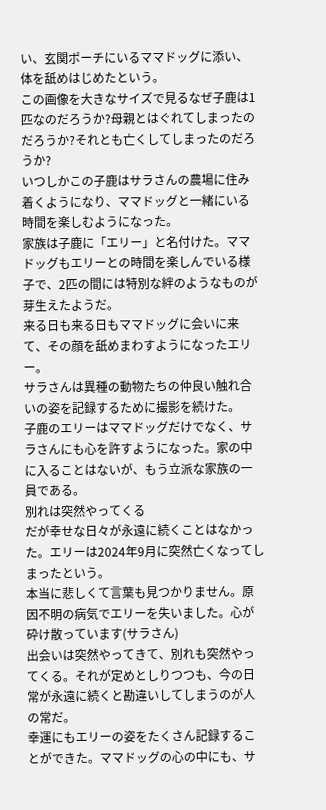い、玄関ポーチにいるママドッグに添い、体を舐めはじめたという。
この画像を大きなサイズで見るなぜ子鹿は1匹なのだろうか?母親とはぐれてしまったのだろうか?それとも亡くしてしまったのだろうか?
いつしかこの子鹿はサラさんの農場に住み着くようになり、ママドッグと一緒にいる時間を楽しむようになった。
家族は子鹿に「エリー」と名付けた。ママドッグもエリーとの時間を楽しんでいる様子で、2匹の間には特別な絆のようなものが芽生えたようだ。
来る日も来る日もママドッグに会いに来て、その顔を舐めまわすようになったエリー。
サラさんは異種の動物たちの仲良い触れ合いの姿を記録するために撮影を続けた。
子鹿のエリーはママドッグだけでなく、サラさんにも心を許すようになった。家の中に入ることはないが、もう立派な家族の一員である。
別れは突然やってくる
だが幸せな日々が永遠に続くことはなかった。エリーは2024年9月に突然亡くなってしまったという。
本当に悲しくて言葉も見つかりません。原因不明の病気でエリーを失いました。心が砕け散っています(サラさん)
出会いは突然やってきて、別れも突然やってくる。それが定めとしりつつも、今の日常が永遠に続くと勘違いしてしまうのが人の常だ。
幸運にもエリーの姿をたくさん記録することができた。ママドッグの心の中にも、サ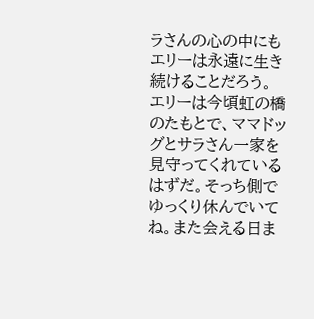ラさんの心の中にもエリーは永遠に生き続けることだろう。
エリーは今頃虹の橋のたもとで、ママドッグとサラさん一家を見守ってくれているはずだ。そっち側でゆっくり休んでいてね。また会える日ま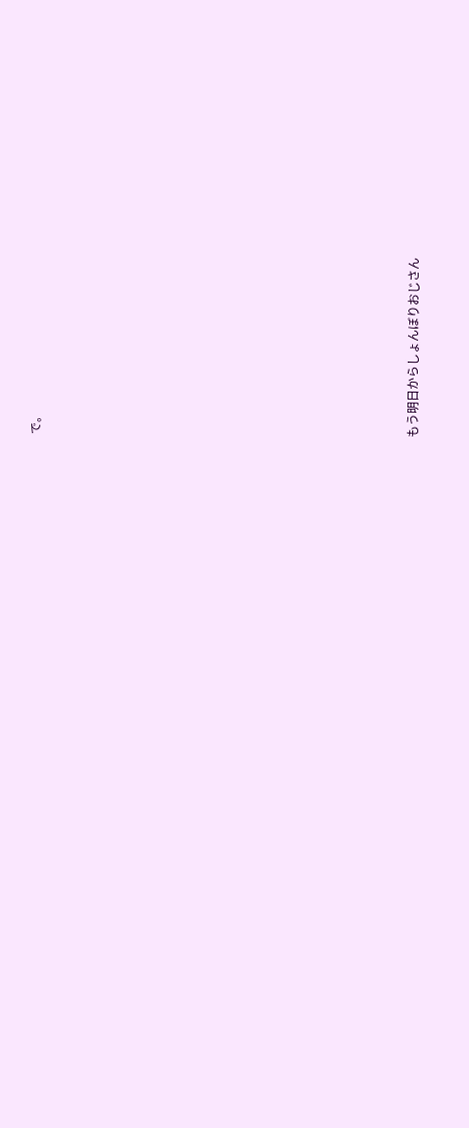で。
















もう明日からしょんぼりおじさん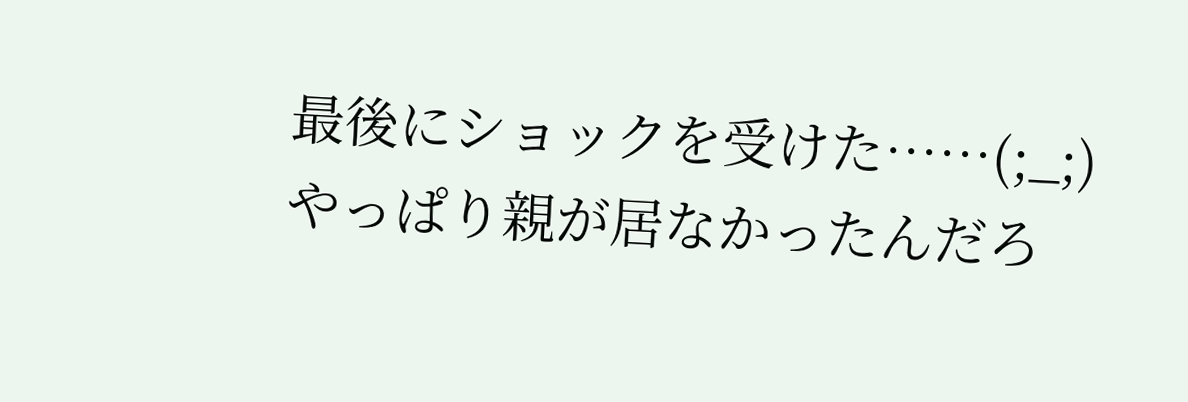最後にショックを受けた……(;_;)
やっぱり親が居なかったんだろ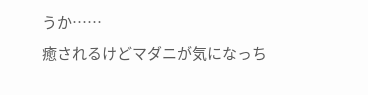うか……
癒されるけどマダニが気になっち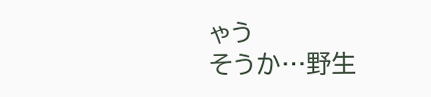ゃう
そうか…野生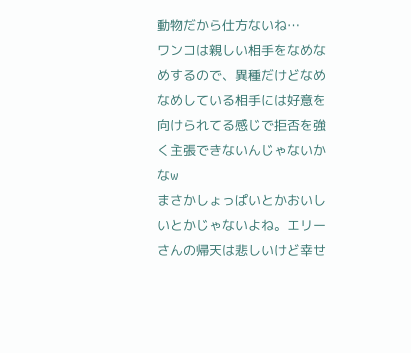動物だから仕方ないね…
ワンコは親しい相手をなめなめするので、異種だけどなめなめしている相手には好意を向けられてる感じで拒否を強く主張できないんじゃないかなw
まさかしょっぱいとかおいしいとかじゃないよね。エリーさんの帰天は悲しいけど幸せ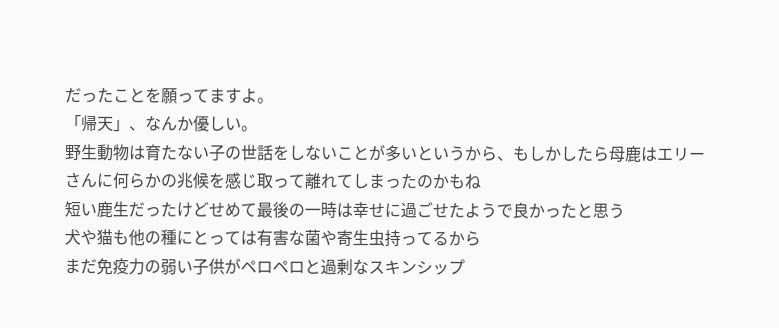だったことを願ってますよ。
「帰天」、なんか優しい。
野生動物は育たない子の世話をしないことが多いというから、もしかしたら母鹿はエリーさんに何らかの兆候を感じ取って離れてしまったのかもね
短い鹿生だったけどせめて最後の一時は幸せに過ごせたようで良かったと思う
犬や猫も他の種にとっては有害な菌や寄生虫持ってるから
まだ免疫力の弱い子供がペロペロと過剰なスキンシップ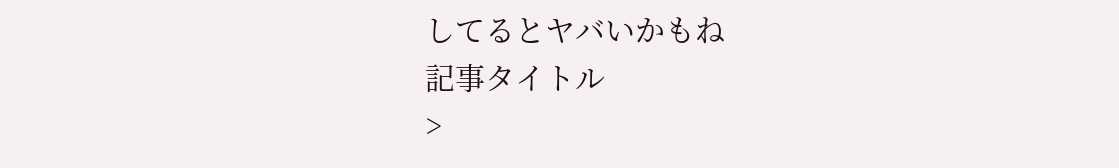してるとヤバいかもね
記事タイトル
>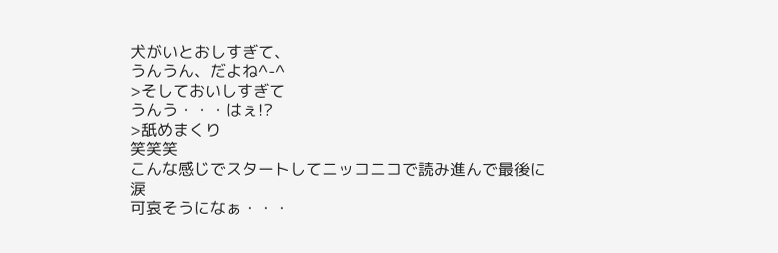犬がいとおしすぎて、
うんうん、だよね^-^
>そしておいしすぎて
うんう・・・はぇ!?
>舐めまくり
笑笑笑
こんな感じでスタートしてニッコニコで読み進んで最後に涙
可哀そうになぁ・・・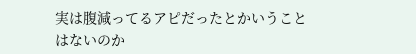実は腹減ってるアピだったとかいうことはないのか